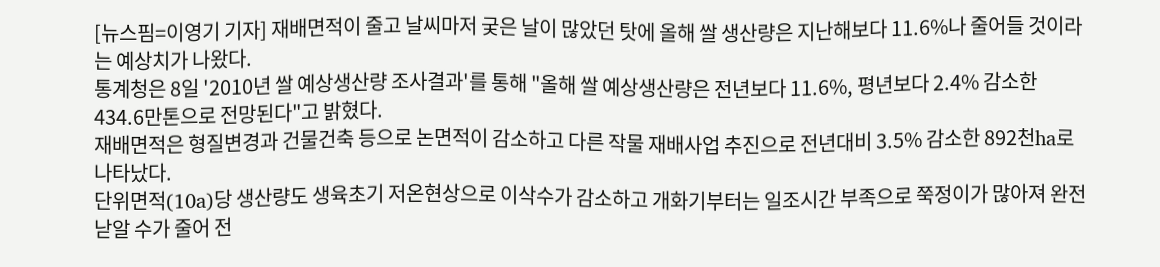[뉴스핌=이영기 기자] 재배면적이 줄고 날씨마저 궂은 날이 많았던 탓에 올해 쌀 생산량은 지난해보다 11.6%나 줄어들 것이라는 예상치가 나왔다.
통계청은 8일 '2010년 쌀 예상생산량 조사결과'를 통해 "올해 쌀 예상생산량은 전년보다 11.6%, 평년보다 2.4% 감소한 434.6만톤으로 전망된다"고 밝혔다.
재배면적은 형질변경과 건물건축 등으로 논면적이 감소하고 다른 작물 재배사업 추진으로 전년대비 3.5% 감소한 892천ha로 나타났다.
단위면적(10a)당 생산량도 생육초기 저온현상으로 이삭수가 감소하고 개화기부터는 일조시간 부족으로 쭉정이가 많아져 완전 낟알 수가 줄어 전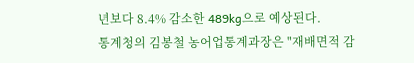년보다 8.4% 감소한 489kg으로 예상된다.
통계청의 김봉철 농어업통계과장은 "재배면적 감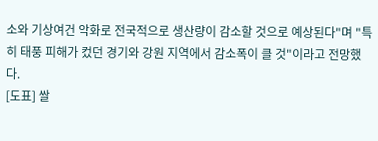소와 기상여건 악화로 전국적으로 생산량이 감소할 것으로 예상된다"며 "특히 태풍 피해가 컸던 경기와 강원 지역에서 감소폭이 클 것"이라고 전망했다.
[도표] 쌀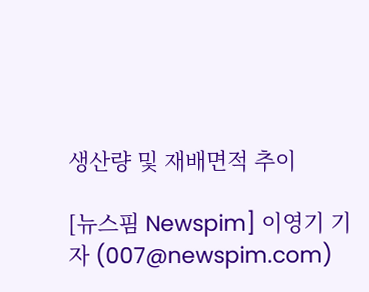생산량 및 재배면적 추이

[뉴스핌 Newspim] 이영기 기자 (007@newspim.com)